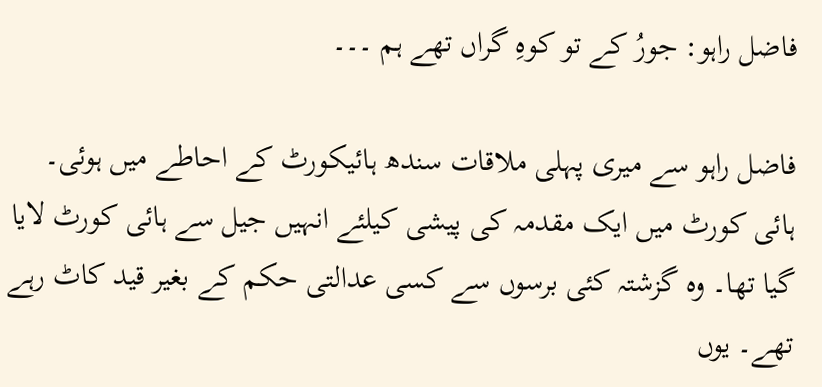فاضل راہو: جورُ کے تو کوہِ گراں تھے ہم ۔۔۔

فاضل راہو سے میری پہلی ملاقات سندھ ہائیکورٹ کے احاطے میں ہوئی۔ ہائی کورٹ میں ایک مقدمہ کی پیشی کیلئے انہیں جیل سے ہائی کورٹ لایا گیا تھا۔ وہ گزشتہ کئی برسوں سے کسی عدالتی حکم کے بغیر قید کاٹ رہے تھے۔ یوں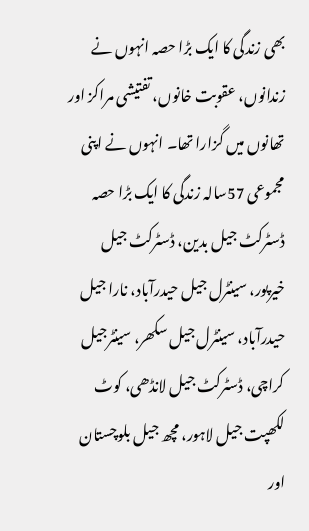بھی زندگی کا ایک بڑا حصہ انہوں نے زندانوں، عقوبت خانوں، تفتیشی مراکز اور تھانوں میں گزارا تھا۔ انہوں نے اپنی مجموعی 57سالہ زندگی کا ایک بڑا حصہ ڈسٹرکٹ جیل بدین، ڈسٹرکٹ جیل خیرپور، سینٹرل جیل حیدرآباد، نارا جیل حیدرآباد، سینٹرل جیل سکھر، سینٹرجیل کراچی، ڈسٹرکٹ جیل لانڈھی، کوٹ لکھپت جیل لاہور، مچھ جیل بلوچستان اور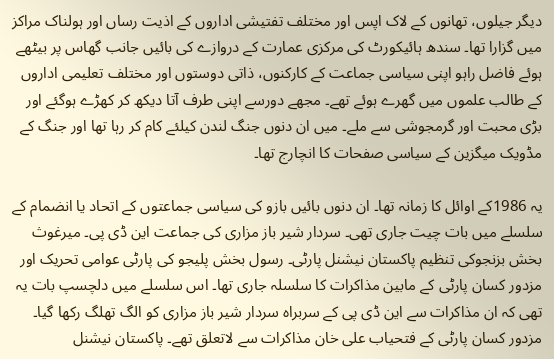دیگر جیلوں، تھانوں کے لاک اپس اور مختلف تفتیشی اداروں کے اذیت رساں اور ہولناک مراکز میں گزارا تھا۔ سندھ ہائیکورٹ کی مرکزی عمارت کے دروازے کی بائیں جانب گھاس پر بیٹھے ہوئے فاضل راہو اپنی سیاسی جماعت کے کارکنوں، ذاتی دوستوں اور مختلف تعلیمی اداروں کے طالب علموں میں گھرے ہوئے تھے۔ مجھے دورسے اپنی طرف آتا دیکھ کر کھڑے ہوگئے اور بڑی محبت اور گرمجوشی سے ملے۔ میں ان دنوں جنگ لندن کیلئے کام کر رہا تھا اور جنگ کے مڈویک میگزین کے سیاسی صفحات کا انچارج تھا۔

یہ 1986کے اوائل کا زمانہ تھا۔ ان دنوں بائیں بازو کی سیاسی جماعتوں کے اتحاد یا انضمام کے سلسلے میں بات چیت جاری تھی۔ سردار شیر باز مزاری کی جماعت این ڈی پی۔ میرغوث بخش بزنجوکی تنظیم پاکستان نیشنل پارٹی۔ رسول بخش پلیجو کی پارٹی عوامی تحریک اور مزدور کسان پارٹی کے مابین مذاکرات کا سلسلہ جاری تھا۔ اس سلسلے میں دلچسپ بات یہ تھی کہ ان مذاکرات سے این ڈی پی کے سربراہ سردار شیر باز مزاری کو الگ تھلگ رکھا گیا۔ مزدور کسان پارٹی کے فتحیاب علی خان مذاکرات سے لاتعلق تھے۔ پاکستان نیشنل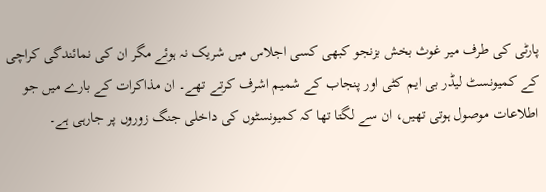پارٹی کی طرف میر غوث بخش بزنجو کبھی کسی اجلاس میں شریک نہ ہوئے مگر ان کی نمائندگی کراچی کے کمیونسٹ لیڈر بی ایم کٹی اور پنجاب کے شمیم اشرف کرتے تھے۔ ان مذاکرات کے بارے میں جو اطلاعات موصول ہوتی تھیں، ان سے لگتا تھا کہ کمیونسٹوں کی داخلی جنگ زوروں پر جارہی ہے۔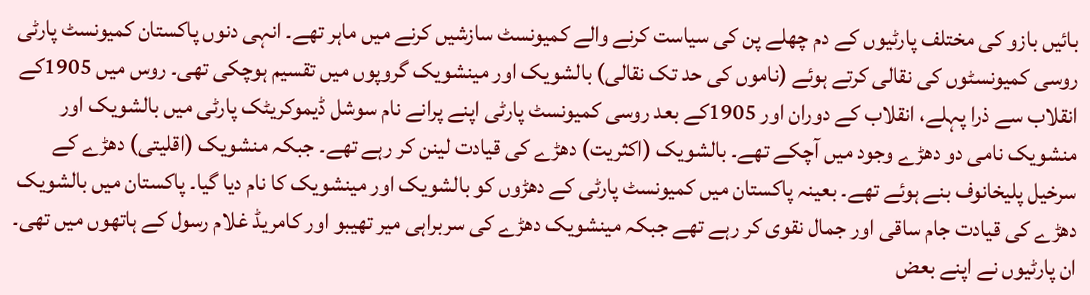بائیں بازو کی مختلف پارٹیوں کے دم چھلے پن کی سیاست کرنے والے کمیونسٹ سازشیں کرنے میں ماہر تھے۔ انہی دنوں پاکستان کمیونسٹ پارٹی روسی کمیونسٹوں کی نقالی کرتے ہوئے (ناموں کی حد تک نقالی) بالشویک اور مینشویک گروپوں میں تقسیم ہوچکی تھی۔ روس میں 1905کے انقلاب سے ذرا پہلے، انقلاب کے دوران اور 1905کے بعد روسی کمیونسٹ پارٹی اپنے پرانے نام سوشل ڈیموکریٹک پارٹی میں بالشویک اور منشویک نامی دو دھڑے وجود میں آچکے تھے۔ بالشویک (اکثریت) دھڑے کی قیادت لینن کر رہے تھے۔ جبکہ منشویک (اقلیتی) دھڑے کے سرخیل پلیخانوف بنے ہوئے تھے۔ بعینہ پاکستان میں کمیونسٹ پارٹی کے دھڑوں کو بالشویک اور مینشویک کا نام دیا گیا۔ پاکستان میں بالشویک دھڑے کی قیادت جام ساقی اور جمال نقوی کر رہے تھے جبکہ مینشویک دھڑے کی سربراہی میر تھیبو اور کامریڈ غلام رسول کے ہاتھوں میں تھی۔ ان پارٹیوں نے اپنے بعض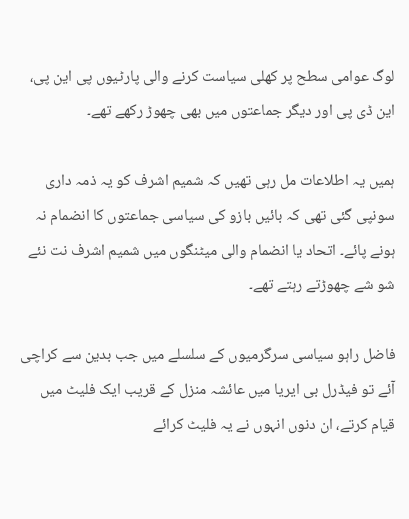لوگ عوامی سطح پر کھلی سیاست کرنے والی پارٹیوں پی این پی، این ڈی پی اور دیگر جماعتوں میں بھی چھوڑ رکھے تھے۔

ہمیں یہ اطلاعات مل رہی تھیں کہ شمیم اشرف کو یہ ذمہ داری سونپی گئی تھی کہ بائیں بازو کی سیاسی جماعتوں کا انضمام نہ ہونے پائے۔ اتحاد یا انضمام والی میٹنگوں میں شمیم اشرف نت نئے شو شے چھوڑتے رہتے تھے۔

فاضل راہو سیاسی سرگرمیوں کے سلسلے میں جب بدین سے کراچی آئے تو فیڈرل بی ایریا میں عائشہ منزل کے قریب ایک فلیٹ میں قیام کرتے، ان دنوں انہوں نے یہ فلیٹ کرائے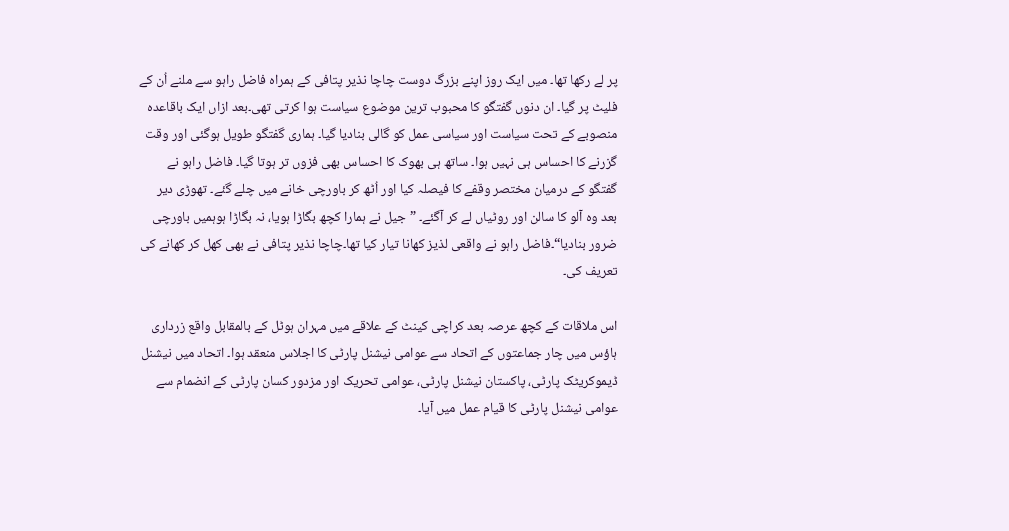پر لے رکھا تھا۔ میں ایک روز اپنے بزرگ دوست چاچا نذیر پتافی کے ہمراہ فاضل راہو سے ملنے اُن کے فلیٹ پر گیا۔ ان دنوں گفتگو کا محبوب ترین موضوع سیاست ہوا کرتی تھی۔بعد ازاں ایک باقاعدہ منصوبے کے تحت سیاست اور سیاسی عمل کو گالی بنادیا گیا۔ ہماری گفتگو طویل ہوگئی اور وقت گزرنے کا احساس ہی نہیں ہوا۔ ساتھ ہی بھوک کا احساس بھی فزوں تر ہوتا گیا۔ فاضل راہو نے گفتگو کے درمیان مختصر وقفے کا فیصلہ کیا اور اُٹھ کر باورچی خانے میں چلے گئے۔ تھوڑی دیر بعد وہ آلو کا سالن اور روٹیاں لے کر آگئے۔ ”جیل نے ہمارا کچھ بگاڑا ہویا، نہ بگاڑا ہوہمیں باورچی ضرور بنادیا“۔فاضل راہو نے واقعی لذیز کھانا تیار کیا تھا۔چاچا نذیر پتافی نے بھی کھل کر کھانے کی تعریف کی۔

اس ملاقات کے کچھ عرصہ بعد کراچی کینٹ کے علاقے میں مہران ہوٹل کے بالمقابل واقع زرداری ہاؤس میں چار جماعتوں کے اتحاد سے عوامی نیشنل پارٹی کا اجلاس منعقد ہوا۔ اتحاد میں نیشنل ڈیموکریٹک پارٹی، پاکستان نیشنل پارٹی، عوامی تحریک اور مزدور کسان پارٹی کے انضمام سے عوامی نیشنل پارٹی کا قیام عمل میں آیا۔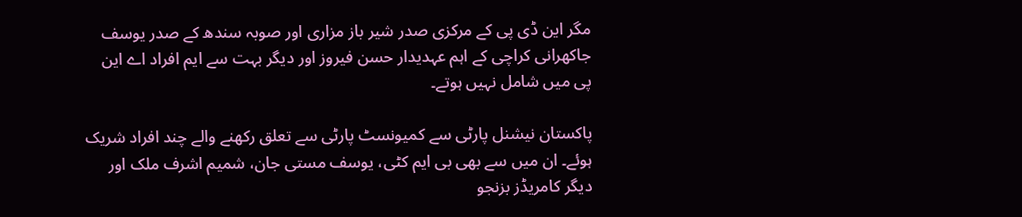مگر این ڈی پی کے مرکزی صدر شیر باز مزاری اور صوبہ سندھ کے صدر یوسف جاکھرانی کراچی کے اہم عہدیدار حسن فیروز اور دیگر بہت سے ایم افراد اے این پی میں شامل نہیں ہوتے۔

پاکستان نیشنل پارٹی سے کمیونسٹ پارٹی سے تعلق رکھنے والے چند افراد شریک ہوئے۔ ان میں سے بھی بی ایم کٹی، یوسف مستی جان، شمیم اشرف ملک اور دیگر کامریڈز بزنجو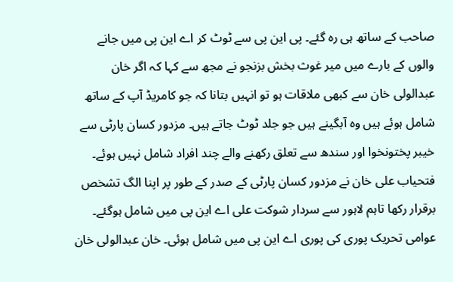صاحب کے ساتھ ہی رہ گئے۔ پی این پی سے ٹوٹ کر اے این پی میں جانے والوں کے بارے میں میر غوث بخش بزنجو نے مجھ سے کہا کہ اگر خان عبدالولی خان سے کبھی ملاقات ہو تو انہیں بتانا کہ جو کامریڈ آپ کے ساتھ شامل ہوئے ہیں وہ آبگینے ہیں جو جلد ٹوٹ جاتے ہیں۔ مزدور کسان پارٹی سے خیبر پختونخوا اور سندھ سے تعلق رکھنے والے چند افراد شامل نہیں ہوئے۔ فتحیاب علی خان نے مزدور کسان پارٹی کے صدر کے طور پر اپنا الگ تشخص برقرار رکھا تاہم لاہور سے سردار شوکت علی اے این پی میں شامل ہوگئے۔ عوامی تحریک پوری کی پوری اے این پی میں شامل ہوئی۔ خان عبدالولی خان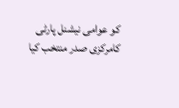کو عوامی نیشنل پارٹی کامرکزی صدر منتخب کیا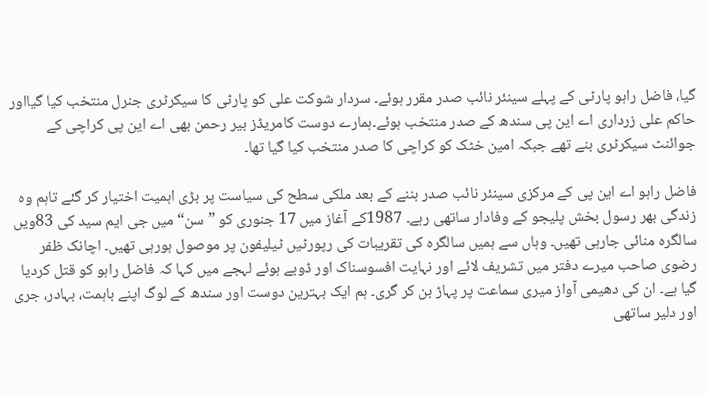گیا، فاضل راہو پارٹی کے پہلے سینئر نائب صدر مقرر ہوئے۔ سردار شوکت علی کو پارٹی کا سیکرٹری جنرل منتخب کیا گیااور حاکم علی زرداری اے این پی سندھ کے صدر منتخب ہوئے۔ہمارے دوست کامریڈز بیر رحمن بھی اے این پی کراچی کے جوائنٹ سیکرٹری بنے تھے جبکہ امین خٹک کو کراچی کا صدر منتخب کیا گیا تھا۔

فاضل راہو اے این پی کے مرکزی سینئر نائب صدر بننے کے بعد ملکی سطح کی سیاست پر بڑی اہمیت اختیار کر گئے تاہم وہ زندگی بھر رسول بخش پلیجو کے وفادار ساتھی رہے۔ 1987کے آغاز میں 17 جنوری کو ”سن“میں جی ایم سید کی 83ویں سالگرہ منائی جارہی تھیں۔ وہاں سے ہمیں سالگرہ کی تقریبات کی رپورٹیں ٹیلیفون پر موصول ہورہی تھیں۔ اچانک ظفر رضوی صاحب میرے دفتر میں تشریف لائے اور نہایت افسوسناک اور ڈوبے ہوئے لہجے میں کہا کہ فاضل راہو کو قتل کردیا گیا ہے۔ ان کی دھیمی آواز میری سماعت پر پہاڑ بن کر گری۔ ہم ایک بہترین دوست اور سندھ کے لوگ اپنے باہمت، بہادر، جری اور دلیر ساتھی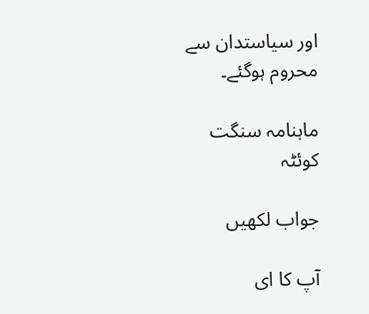اور سیاستدان سے محروم ہوگئے۔

ماہنامہ سنگت کوئٹہ

جواب لکھیں

آپ کا ای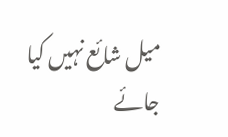میل شائع نہیں کیا جائے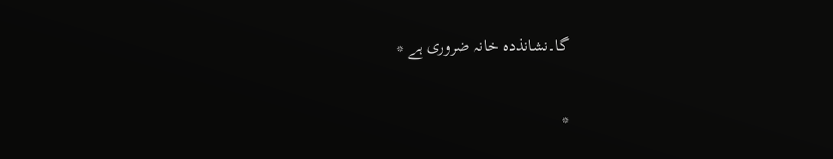گا۔نشانذدہ خانہ ضروری ہے *

*